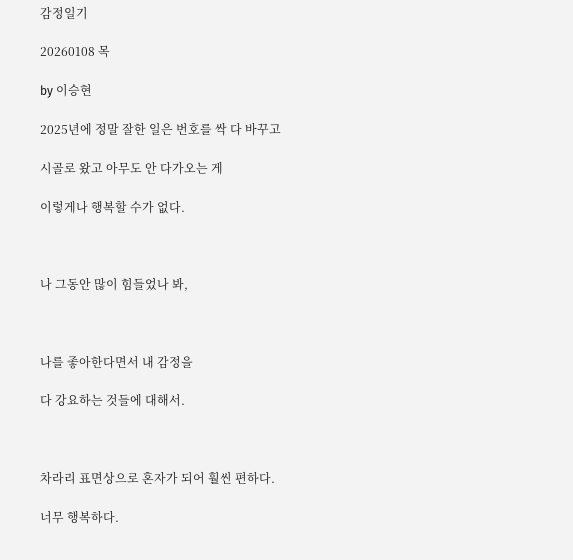감정일기

20260108 목

by 이승현

2025년에 정말 잘한 일은 번호를 싹 다 바꾸고

시골로 왔고 아무도 안 다가오는 게

이렇게나 행복할 수가 없다.



나 그동안 많이 힘들었나 봐,



나를 좋아한다면서 내 감정을

다 강요하는 것들에 대해서.



차라리 표면상으로 혼자가 되어 훨씬 편하다.

너무 행복하다.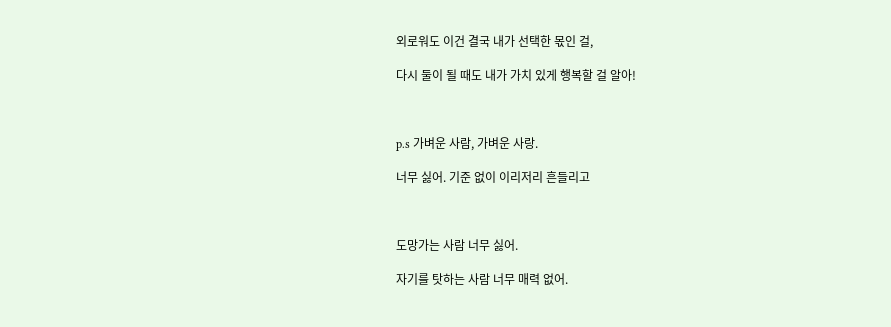외로워도 이건 결국 내가 선택한 몫인 걸,

다시 둘이 될 때도 내가 가치 있게 행복할 걸 알아!



p.s 가벼운 사람, 가벼운 사랑.

너무 싫어. 기준 없이 이리저리 흔들리고



도망가는 사람 너무 싫어.

자기를 탓하는 사람 너무 매력 없어.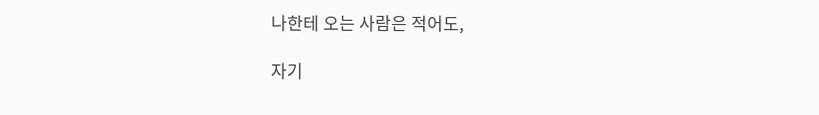나한테 오는 사람은 적어도,

자기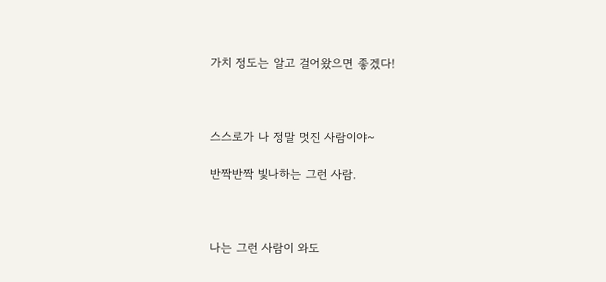가치 정도는 알고 걸어왔으면 좋겠다!



스스로가 나 정말 멋진 사람이야~

반짝반짝 빛나하는 그런 사람.



나는 그런 사람이 와도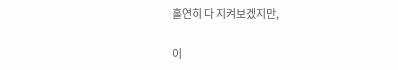홀연히 다 지켜보겠지만,

이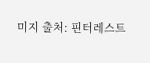미지 출처: 핀터레스트